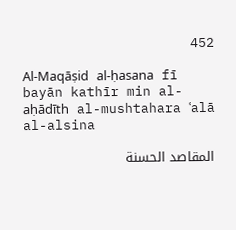452

Al-Maqāṣid al-ḥasana fī bayān kathīr min al-aḥādīth al-mushtahara ʿalā al-alsina

المقاصد الحسنة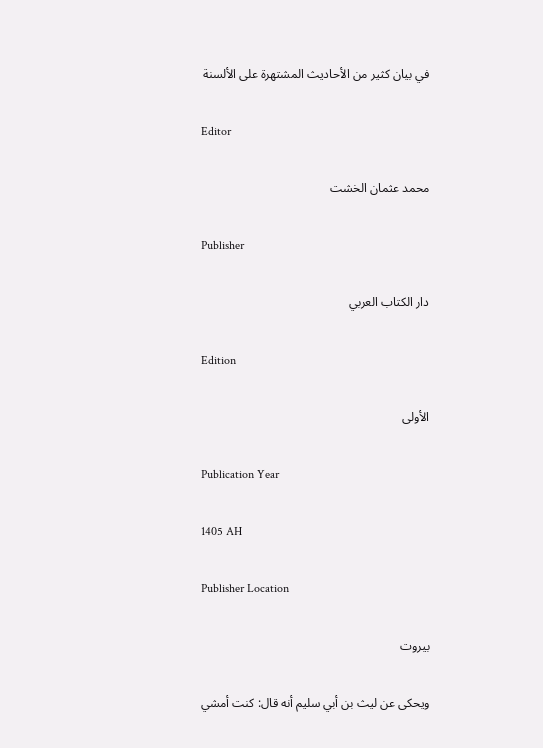في بيان كثير من الأحاديث المشتهرة على الألسنة

Editor

محمد عثمان الخشت

Publisher

دار الكتاب العربي

Edition

الأولى

Publication Year

1405 AH

Publisher Location

بيروت

ويحكى عن ليث بن أبي سليم أنه قال: كنت أمشي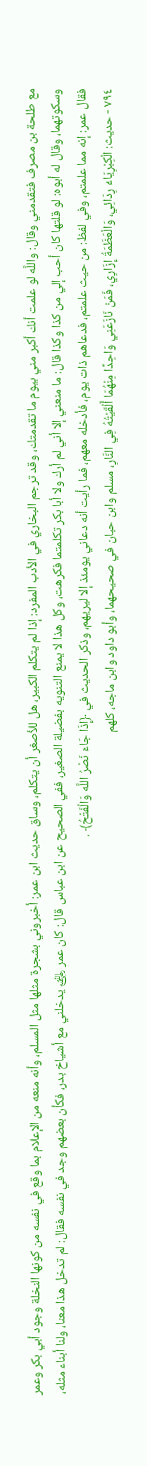مع طلحة بن مصرف فتقدمني وقال: واللَّه لو علمت أنك أكبر مني بيوم ما تقدمتك، وقد ترجم البخاري في الأدب المفرد: إذا لم يتكلم الكبير، هل للأصغر أن يتكلم، وساق حديث ابن عمر: أخبروني بشجرة مثلها مثل المسلم، وأنه منعه من الإعلام بما وقع في نفسه من كونها النخلة وجود أبي بكر وعمر وسكوتهما، وقال له أبوه: لو قلتها كان أحب إلي من كذا وكذا قال: ما منعني إلا أني لم أرك ولا أبا بكر تكلمتما فكرهت، وكل هذا لا يمنع التنويه بفضيلة الصغير، ففي الصحيح عن ابن عباس قال: كان عمر ﵁ يدخلني مع أشياخ بدر، فكأن بعضهم وجد في نفسه فقال: لم تدخل هذا معنا، ولنا أبناء مثله، فقال عمر: إنه مما علمتم، وفي لفظ: من حيث علمتم، فدعاهم ذات يوم، فأدخله معهم، فما رأيت أنه دعاني يومئذ إلا ليريهم، وذكر الحديث في ﴿إِذَا جَاءَ نَصْرُ اللَّه وَالْفَتْحُ﴾ .
٧٩٤ - حديث: الْكِبْرِيَاءُ رِدَائِي، وَالْعَظَمَةُ إِزَارِي، فَمَنْ نَازَعَنِي وَاحِدًا مِنْهُمَا أَلْقَيْتُهُ فِي النَّارِ، مسلم وابن حبان في صحيحهما، وأبو داود وابن ماجه، كلهم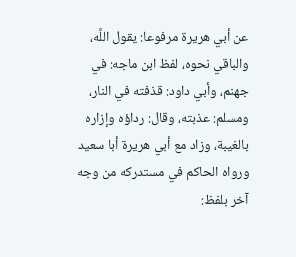عن أبي هريرة مرفوعا: يقول اللَّه، والباقي نحوه، لفظ ابن ماجه: في جهنم، وأبي داود: قذفته في النار، ومسلم: عذبته، وقال: رداؤه وإزاره بالغيبة، وزاد مع أبي هريرة أبا سعيد ورواه الحاكم في مستدركه من وجه آخر بلفظ: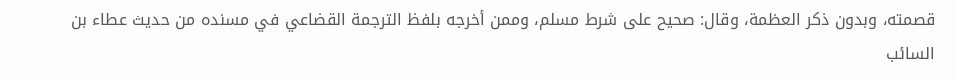قصمته، وبدون ذكر العظمة، وقال: صحيح على شرط مسلم، وممن أخرجه بلفظ الترجمة القضاعي في مسنده من حديث عطاء بن السائب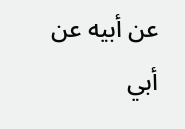عن أبيه عن أبي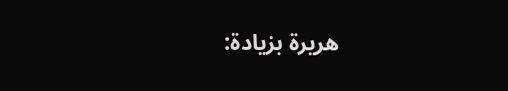هريرة بزيادة: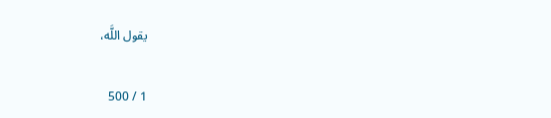يقول اللَّه،

1 / 500